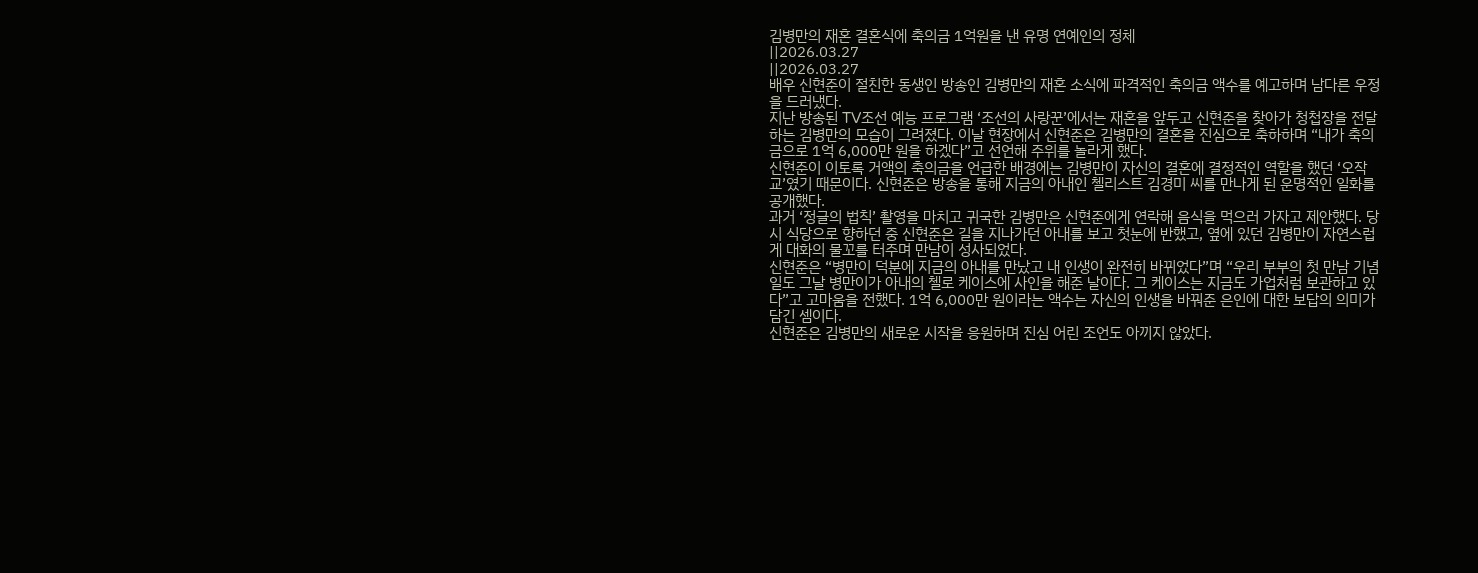김병만의 재혼 결혼식에 축의금 1억원을 낸 유명 연예인의 정체
||2026.03.27
||2026.03.27
배우 신현준이 절친한 동생인 방송인 김병만의 재혼 소식에 파격적인 축의금 액수를 예고하며 남다른 우정을 드러냈다.
지난 방송된 TV조선 예능 프로그램 ‘조선의 사랑꾼’에서는 재혼을 앞두고 신현준을 찾아가 청첩장을 전달하는 김병만의 모습이 그려졌다. 이날 현장에서 신현준은 김병만의 결혼을 진심으로 축하하며 “내가 축의금으로 1억 6,000만 원을 하겠다”고 선언해 주위를 놀라게 했다.
신현준이 이토록 거액의 축의금을 언급한 배경에는 김병만이 자신의 결혼에 결정적인 역할을 했던 ‘오작교’였기 때문이다. 신현준은 방송을 통해 지금의 아내인 첼리스트 김경미 씨를 만나게 된 운명적인 일화를 공개했다.
과거 ‘정글의 법칙’ 촬영을 마치고 귀국한 김병만은 신현준에게 연락해 음식을 먹으러 가자고 제안했다. 당시 식당으로 향하던 중 신현준은 길을 지나가던 아내를 보고 첫눈에 반했고, 옆에 있던 김병만이 자연스럽게 대화의 물꼬를 터주며 만남이 성사되었다.
신현준은 “병만이 덕분에 지금의 아내를 만났고 내 인생이 완전히 바뀌었다”며 “우리 부부의 첫 만남 기념일도 그날 병만이가 아내의 첼로 케이스에 사인을 해준 날이다. 그 케이스는 지금도 가업처럼 보관하고 있다”고 고마움을 전했다. 1억 6,000만 원이라는 액수는 자신의 인생을 바꿔준 은인에 대한 보답의 의미가 담긴 셈이다.
신현준은 김병만의 새로운 시작을 응원하며 진심 어린 조언도 아끼지 않았다.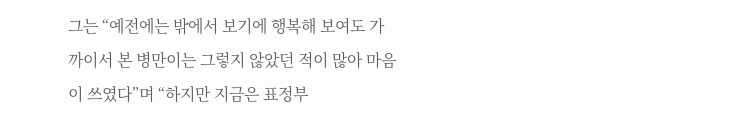그는 “예전에는 밖에서 보기에 행복해 보여도 가까이서 본 병만이는 그렇지 않았던 적이 많아 마음이 쓰였다”며 “하지만 지금은 표정부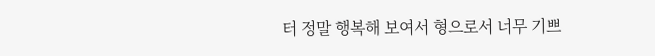터 정말 행복해 보여서 형으로서 너무 기쁘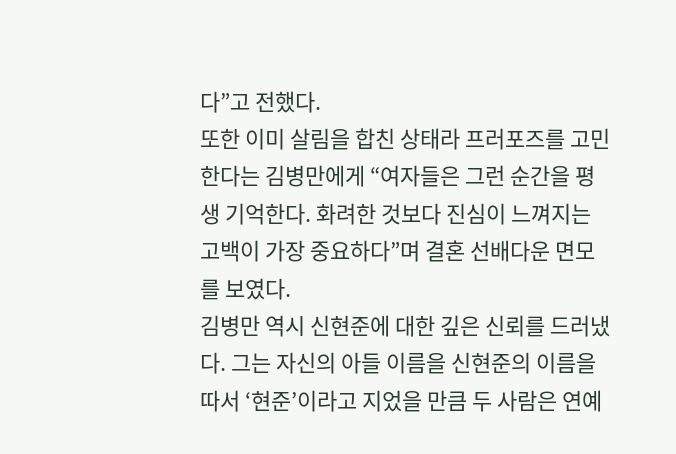다”고 전했다.
또한 이미 살림을 합친 상태라 프러포즈를 고민한다는 김병만에게 “여자들은 그런 순간을 평생 기억한다. 화려한 것보다 진심이 느껴지는 고백이 가장 중요하다”며 결혼 선배다운 면모를 보였다.
김병만 역시 신현준에 대한 깊은 신뢰를 드러냈다. 그는 자신의 아들 이름을 신현준의 이름을 따서 ‘현준’이라고 지었을 만큼 두 사람은 연예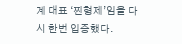계 대표 ‘찐형제’임을 다시 한번 입증했다.